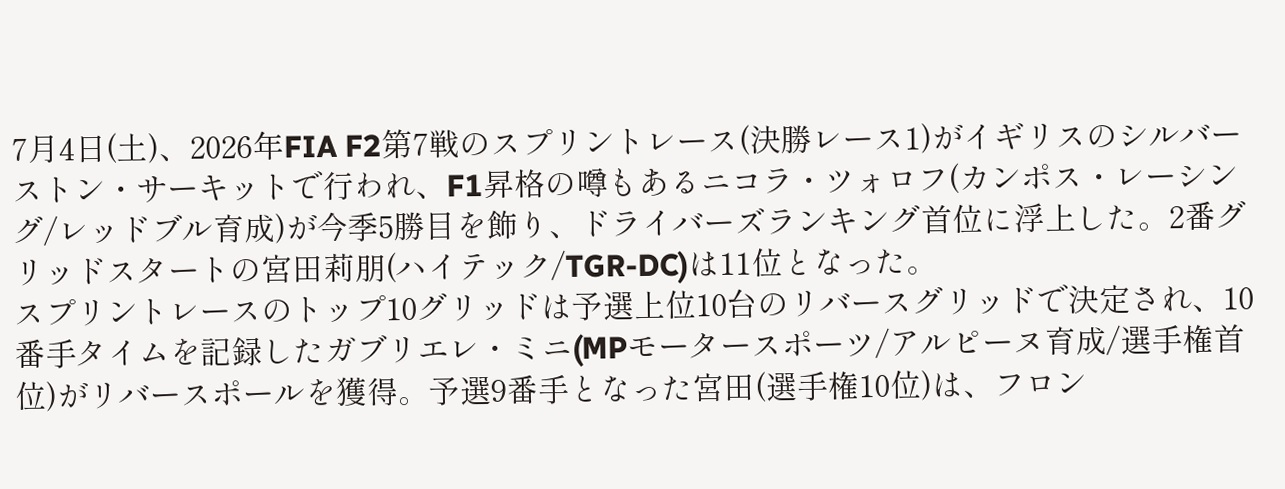7月4日(土)、2026年FIA F2第7戦のスプリントレース(決勝レース1)がイギリスのシルバーストン・サーキットで行われ、F1昇格の噂もあるニコラ・ツォロフ(カンポス・レーシング/レッドブル育成)が今季5勝目を飾り、ドライバーズランキング首位に浮上した。2番グリッドスタートの宮田莉朋(ハイテック/TGR-DC)は11位となった。
スプリントレースのトップ10グリッドは予選上位10台のリバースグリッドで決定され、10番手タイムを記録したガブリエレ・ミニ(MPモータースポーツ/アルピーヌ育成/選手権首位)がリバースポールを獲得。予選9番手となった宮田(選手権10位)は、フロン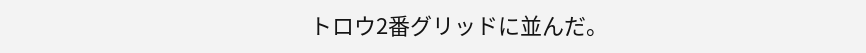トロウ2番グリッドに並んだ。